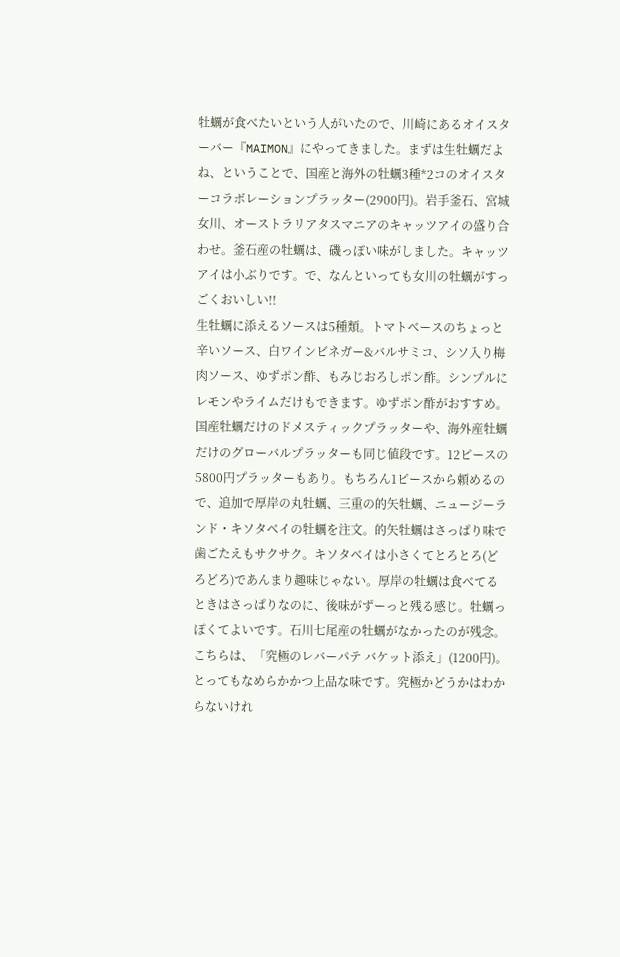牡蠣が食べたいという人がいたので、川崎にあるオイスターバー『MAIMON』にやってきました。まずは生牡蠣だよね、ということで、国産と海外の牡蠣3種*2コのオイスターコラボレーションプラッター(2900円)。岩手釜石、宮城女川、オーストラリアタスマニアのキャッツアイの盛り合わせ。釜石産の牡蠣は、磯っぽい味がしました。キャッツアイは小ぶりです。で、なんといっても女川の牡蠣がすっごくおいしい!!
生牡蠣に添えるソースは5種類。トマトベースのちょっと辛いソース、白ワインビネガー&バルサミコ、シソ入り梅肉ソース、ゆずポン酢、もみじおろしポン酢。シンプルにレモンやライムだけもできます。ゆずポン酢がおすすめ。
国産牡蠣だけのドメスティックプラッターや、海外産牡蠣だけのグローバルプラッターも同じ値段です。12ピースの5800円プラッターもあり。もちろん1ピースから頼めるので、追加で厚岸の丸牡蠣、三重の的矢牡蠣、ニュージーランド・キソタベイの牡蠣を注文。的矢牡蠣はさっぱり味で歯ごたえもサクサク。キソタベイは小さくてとろとろ(どろどろ)であんまり趣味じゃない。厚岸の牡蠣は食べてるときはさっぱりなのに、後味がずーっと残る感じ。牡蠣っぽくてよいです。石川七尾産の牡蠣がなかったのが残念。
こちらは、「究極のレバーパテ バケット添え」(1200円)。とってもなめらかかつ上品な味です。究極かどうかはわからないけれ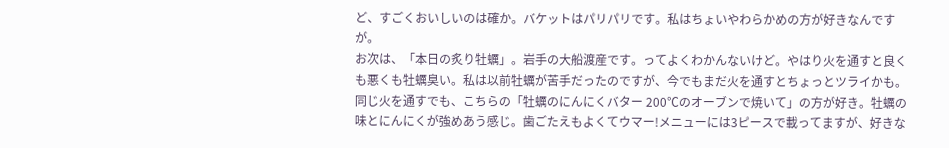ど、すごくおいしいのは確か。バケットはパリパリです。私はちょいやわらかめの方が好きなんですが。
お次は、「本日の炙り牡蠣」。岩手の大船渡産です。ってよくわかんないけど。やはり火を通すと良くも悪くも牡蠣臭い。私は以前牡蠣が苦手だったのですが、今でもまだ火を通すとちょっとツライかも。
同じ火を通すでも、こちらの「牡蠣のにんにくバター 200℃のオーブンで焼いて」の方が好き。牡蠣の味とにんにくが強めあう感じ。歯ごたえもよくてウマー!メニューには3ピースで載ってますが、好きな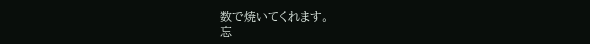数で焼いてくれます。
忘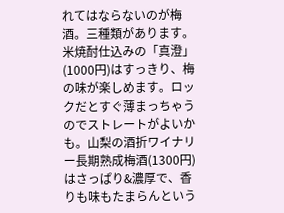れてはならないのが梅酒。三種類があります。米焼酎仕込みの「真澄」(1000円)はすっきり、梅の味が楽しめます。ロックだとすぐ薄まっちゃうのでストレートがよいかも。山梨の酒折ワイナリー長期熟成梅酒(1300円)はさっぱり&濃厚で、香りも味もたまらんという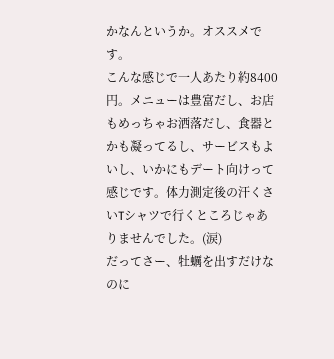かなんというか。オススメです。
こんな感じで一人あたり約8400円。メニューは豊富だし、お店もめっちゃお洒落だし、食器とかも凝ってるし、サービスもよいし、いかにもデート向けって感じです。体力測定後の汗くさいTシャツで行くところじゃありませんでした。(涙)
だってさー、牡蠣を出すだけなのに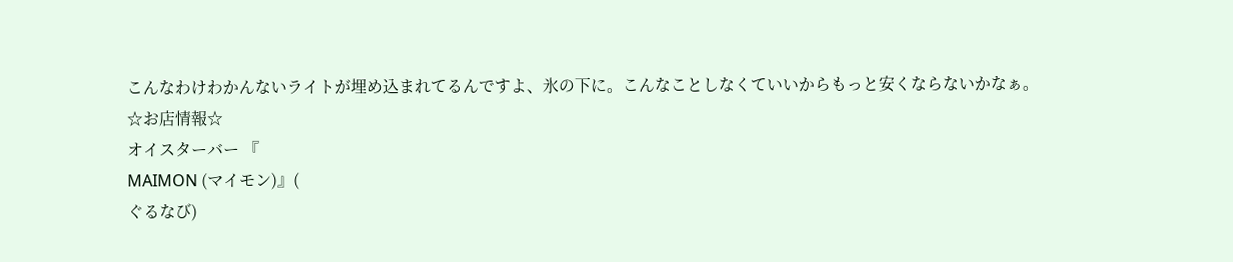こんなわけわかんないライトが埋め込まれてるんですよ、氷の下に。こんなことしなくていいからもっと安くならないかなぁ。
☆お店情報☆
オイスターバー 『
MAIMON (マイモン)』(
ぐるなび)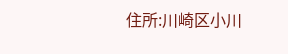住所:川崎区小川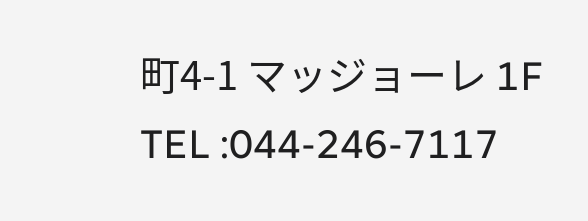町4-1 マッジョーレ 1F
TEL :044-246-7117